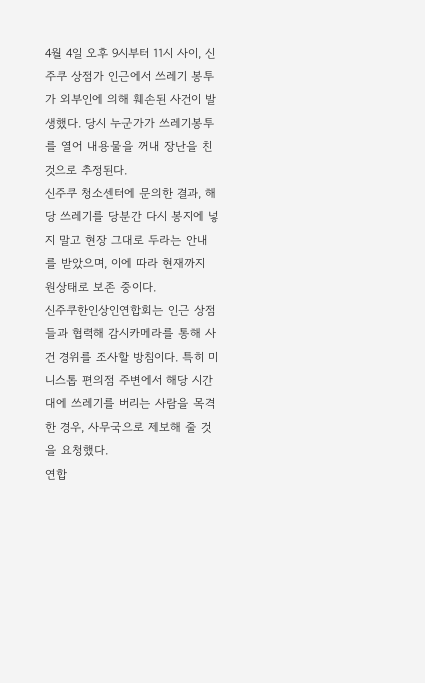4월 4일 오후 9시부터 11시 사이, 신주쿠 상점가 인근에서 쓰레기 봉투가 외부인에 의해 훼손된 사건이 발생했다. 당시 누군가가 쓰레기봉투를 열어 내용물을 꺼내 장난을 친 것으로 추정된다.
신주쿠 청소센터에 문의한 결과, 해당 쓰레기를 당분간 다시 봉지에 넣지 말고 현장 그대로 두라는 안내를 받았으며, 이에 따라 현재까지 원상태로 보존 중이다.
신주쿠한인상인연합회는 인근 상점들과 협력해 감시카메라를 통해 사건 경위를 조사할 방침이다. 특히 미니스톱 편의점 주변에서 해당 시간대에 쓰레기를 버리는 사람을 목격한 경우, 사무국으로 제보해 줄 것을 요청했다.
연합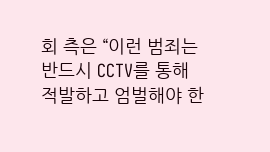회 측은 “이런 범죄는 반드시 CCTV를 통해 적발하고 엄벌해야 한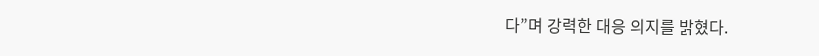다”며 강력한 대응 의지를 밝혔다.